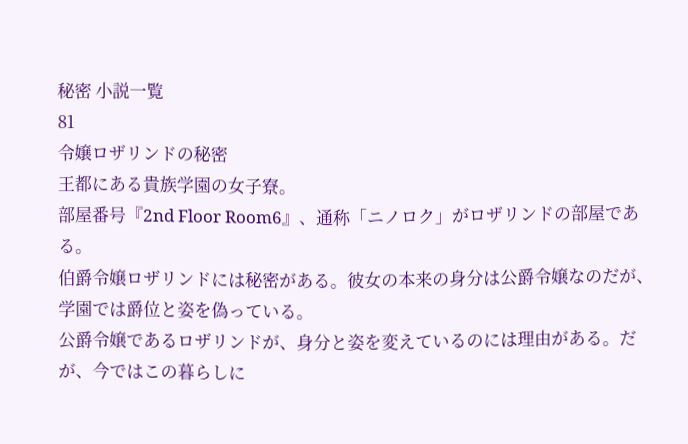秘密 小説一覧
81
令嬢ロザリンドの秘密
王都にある貴族学園の女子寮。
部屋番号『2nd Floor Room6』、通称「ニノロク」がロザリンドの部屋である。
伯爵令嬢ロザリンドには秘密がある。彼女の本来の身分は公爵令嬢なのだが、学園では爵位と姿を偽っている。
公爵令嬢であるロザリンドが、身分と姿を変えているのには理由がある。だが、今ではこの暮らしに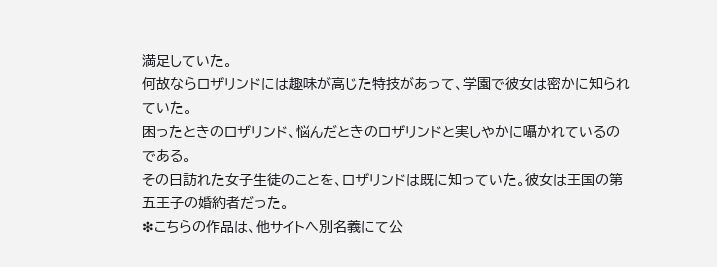満足していた。
何故ならロザリンドには趣味が高じた特技があって、学園で彼女は密かに知られていた。
困ったときのロザリンド、悩んだときのロザリンドと実しやかに囁かれているのである。
その日訪れた女子生徒のことを、ロザリンドは既に知っていた。彼女は王国の第五王子の婚約者だった。
❇こちらの作品は、他サイトへ別名義にて公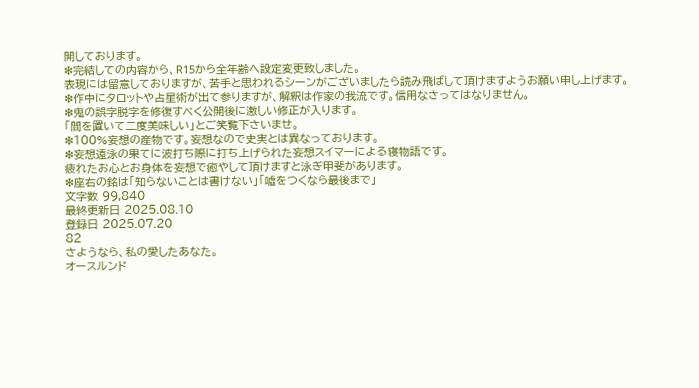開しております。
❇完結しての内容から、R15から全年齢へ設定変更致しました。
表現には留意しておりますが、苦手と思われるシーンがございましたら読み飛ばして頂けますようお願い申し上げます。
❇作中にタロットや占星術が出て参りますが、解釈は作家の我流です。信用なさってはなりません。
❇鬼の誤字脱字を修復すべく公開後に激しい修正が入ります。
「間を置いて二度美味しい」とご笑覧下さいませ。
❇100%妄想の産物です。妄想なので史実とは異なっております。
❇妄想遠泳の果てに波打ち際に打ち上げられた妄想スイマーによる寝物語です。
疲れたお心とお身体を妄想で癒やして頂けますと泳ぎ甲斐があります。
❇座右の銘は「知らないことは書けない」「嘘をつくなら最後まで」
文字数 99,840
最終更新日 2025.08.10
登録日 2025.07.20
82
さようなら、私の愛したあなた。
オースルンド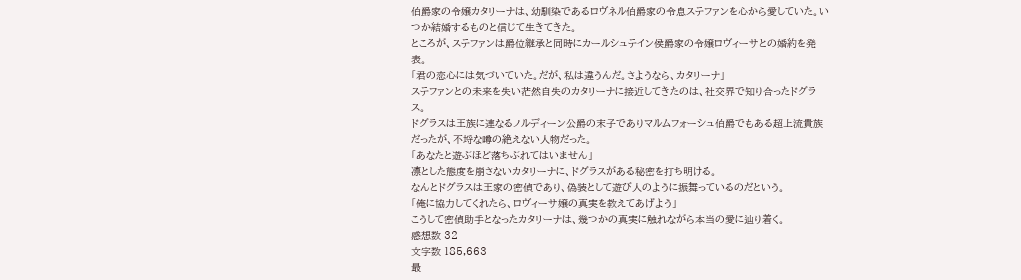伯爵家の令嬢カタリーナは、幼馴染であるロヴネル伯爵家の令息ステファンを心から愛していた。いつか結婚するものと信じて生きてきた。
ところが、ステファンは爵位継承と同時にカールシュテイン侯爵家の令嬢ロヴィーサとの婚約を発表。
「君の恋心には気づいていた。だが、私は違うんだ。さようなら、カタリーナ」
ステファンとの未来を失い茫然自失のカタリーナに接近してきたのは、社交界で知り合ったドグラス。
ドグラスは王族に連なるノルディーン公爵の末子でありマルムフォーシュ伯爵でもある超上流貴族だったが、不埒な噂の絶えない人物だった。
「あなたと遊ぶほど落ちぶれてはいません」
凛とした態度を崩さないカタリーナに、ドグラスがある秘密を打ち明ける。
なんとドグラスは王家の密偵であり、偽装として遊び人のように振舞っているのだという。
「俺に協力してくれたら、ロヴィーサ嬢の真実を教えてあげよう」
こうして密偵助手となったカタリーナは、幾つかの真実に触れながら本当の愛に辿り着く。
感想数 32
文字数 185,663
最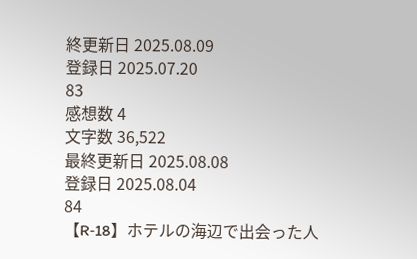終更新日 2025.08.09
登録日 2025.07.20
83
感想数 4
文字数 36,522
最終更新日 2025.08.08
登録日 2025.08.04
84
【R‐18】ホテルの海辺で出会った人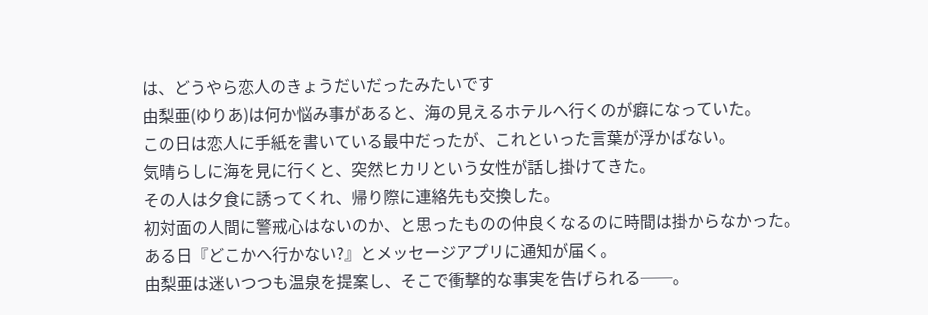は、どうやら恋人のきょうだいだったみたいです
由梨亜(ゆりあ)は何か悩み事があると、海の見えるホテルへ行くのが癖になっていた。
この日は恋人に手紙を書いている最中だったが、これといった言葉が浮かばない。
気晴らしに海を見に行くと、突然ヒカリという女性が話し掛けてきた。
その人は夕食に誘ってくれ、帰り際に連絡先も交換した。
初対面の人間に警戒心はないのか、と思ったものの仲良くなるのに時間は掛からなかった。
ある日『どこかへ行かない?』とメッセージアプリに通知が届く。
由梨亜は迷いつつも温泉を提案し、そこで衝撃的な事実を告げられる──。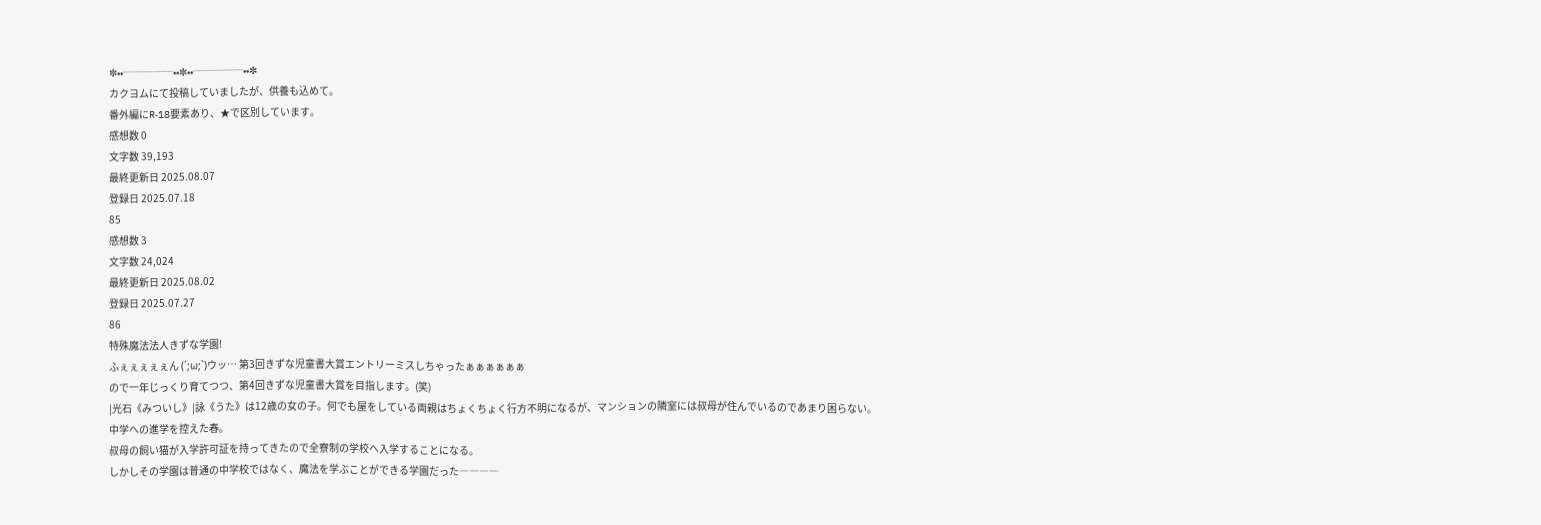✼••┈┈┈┈┈••✼••┈┈┈┈┈••✼
カクヨムにて投稿していましたが、供養も込めて。
番外編にR‐18要素あり、★で区別しています。
感想数 0
文字数 39,193
最終更新日 2025.08.07
登録日 2025.07.18
85
感想数 3
文字数 24,024
最終更新日 2025.08.02
登録日 2025.07.27
86
特殊魔法法人きずな学園!
ふぇぇぇぇぇん (´;ω;`)ウッ… 第3回きずな児童書大賞エントリーミスしちゃったぁぁぁぁぁぁ
ので一年じっくり育てつつ、第4回きずな児童書大賞を目指します。(笑)
|光石《みついし》|詠《うた》は12歳の女の子。何でも屋をしている両親はちょくちょく行方不明になるが、マンションの隣室には叔母が住んでいるのであまり困らない。
中学への進学を控えた春。
叔母の飼い猫が入学許可証を持ってきたので全寮制の学校へ入学することになる。
しかしその学園は普通の中学校ではなく、魔法を学ぶことができる学園だった――――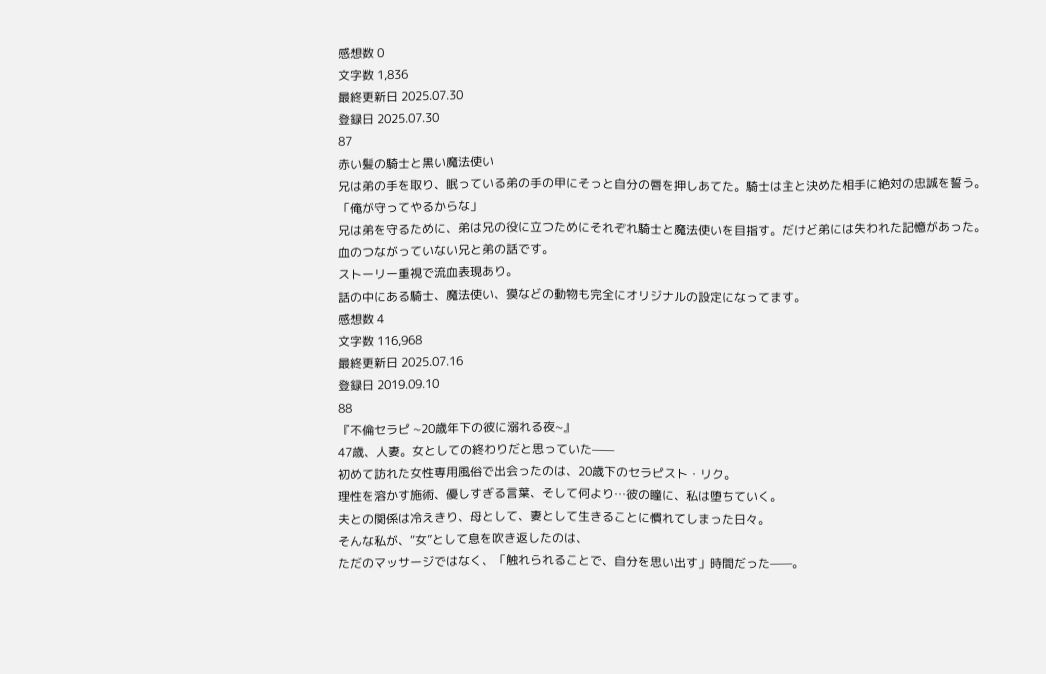感想数 0
文字数 1,836
最終更新日 2025.07.30
登録日 2025.07.30
87
赤い髪の騎士と黒い魔法使い
兄は弟の手を取り、眠っている弟の手の甲にそっと自分の唇を押しあてた。騎士は主と決めた相手に絶対の忠誠を誓う。
「俺が守ってやるからな」
兄は弟を守るために、弟は兄の役に立つためにそれぞれ騎士と魔法使いを目指す。だけど弟には失われた記憶があった。
血のつながっていない兄と弟の話です。
ストーリー重視で流血表現あり。
話の中にある騎士、魔法使い、獏などの動物も完全にオリジナルの設定になってます。
感想数 4
文字数 116,968
最終更新日 2025.07.16
登録日 2019.09.10
88
『不倫セラピ ~20歳年下の彼に溺れる夜~』
47歳、人妻。女としての終わりだと思っていた——
初めて訪れた女性専用風俗で出会ったのは、20歳下のセラピスト・リク。
理性を溶かす施術、優しすぎる言葉、そして何より…彼の瞳に、私は堕ちていく。
夫との関係は冷えきり、母として、妻として生きることに慣れてしまった日々。
そんな私が、“女”として息を吹き返したのは、
ただのマッサージではなく、「触れられることで、自分を思い出す」時間だった——。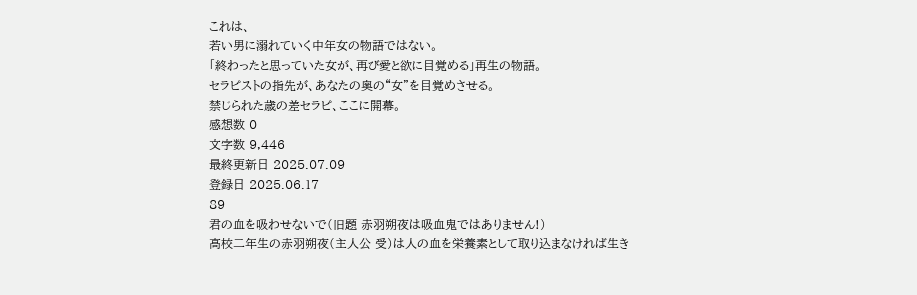これは、
若い男に溺れていく中年女の物語ではない。
「終わったと思っていた女が、再び愛と欲に目覚める」再生の物語。
セラピストの指先が、あなたの奥の“女”を目覚めさせる。
禁じられた歳の差セラピ、ここに開幕。
感想数 0
文字数 9,446
最終更新日 2025.07.09
登録日 2025.06.17
89
君の血を吸わせないで(旧題 赤羽朔夜は吸血鬼ではありません!)
高校二年生の赤羽朔夜(主人公 受)は人の血を栄養素として取り込まなければ生き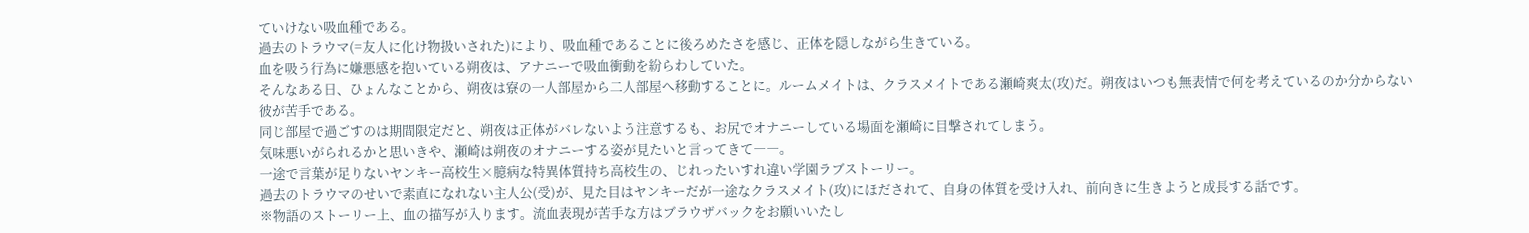ていけない吸血種である。
過去のトラウマ(=友人に化け物扱いされた)により、吸血種であることに後ろめたさを感じ、正体を隠しながら生きている。
血を吸う行為に嫌悪感を抱いている朔夜は、アナニーで吸血衝動を紛らわしていた。
そんなある日、ひょんなことから、朔夜は寮の一人部屋から二人部屋へ移動することに。ルームメイトは、クラスメイトである瀬崎爽太(攻)だ。朔夜はいつも無表情で何を考えているのか分からない彼が苦手である。
同じ部屋で過ごすのは期間限定だと、朔夜は正体がバレないよう注意するも、お尻でオナニーしている場面を瀬崎に目撃されてしまう。
気味悪いがられるかと思いきや、瀬崎は朔夜のオナニーする姿が見たいと言ってきて――。
一途で言葉が足りないヤンキー高校生×臆病な特異体質持ち高校生の、じれったいすれ違い学園ラブストーリー。
過去のトラウマのせいで素直になれない主人公(受)が、見た目はヤンキーだが一途なクラスメイト(攻)にほだされて、自身の体質を受け入れ、前向きに生きようと成長する話です。
※物語のストーリー上、血の描写が入ります。流血表現が苦手な方はブラウザバックをお願いいたし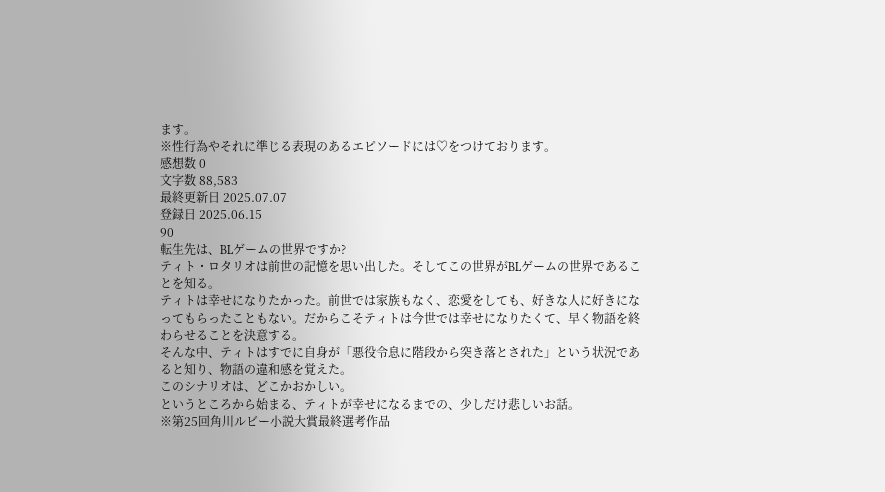ます。
※性行為やそれに準じる表現のあるエピソードには♡をつけております。
感想数 0
文字数 88,583
最終更新日 2025.07.07
登録日 2025.06.15
90
転生先は、BLゲームの世界ですか?
ティト・ロタリオは前世の記憶を思い出した。そしてこの世界がBLゲームの世界であることを知る。
ティトは幸せになりたかった。前世では家族もなく、恋愛をしても、好きな人に好きになってもらったこともない。だからこそティトは今世では幸せになりたくて、早く物語を終わらせることを決意する。
そんな中、ティトはすでに自身が「悪役令息に階段から突き落とされた」という状況であると知り、物語の違和感を覚えた。
このシナリオは、どこかおかしい。
というところから始まる、ティトが幸せになるまでの、少しだけ悲しいお話。
※第25回角川ルビー小説大賞最終選考作品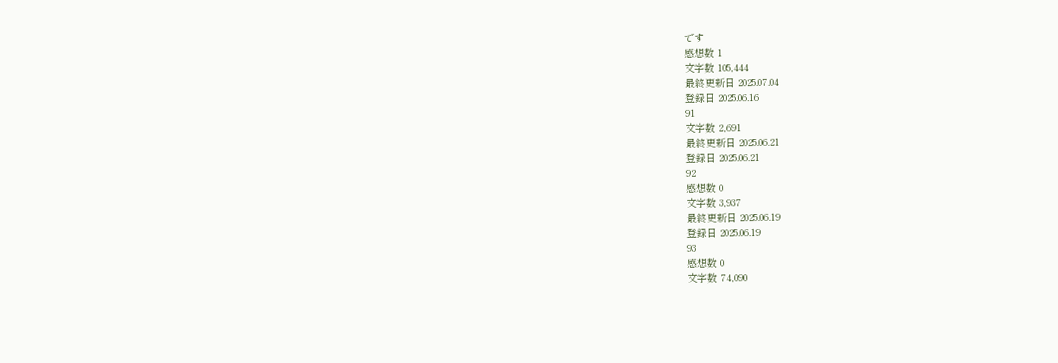です
感想数 1
文字数 105,444
最終更新日 2025.07.04
登録日 2025.06.16
91
文字数 2,691
最終更新日 2025.06.21
登録日 2025.06.21
92
感想数 0
文字数 3,937
最終更新日 2025.06.19
登録日 2025.06.19
93
感想数 0
文字数 74,090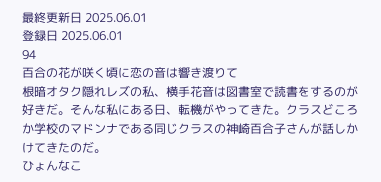最終更新日 2025.06.01
登録日 2025.06.01
94
百合の花が咲く頃に恋の音は響き渡りて
根暗オタク隠れレズの私、横手花音は図書室で読書をするのが好きだ。そんな私にある日、転機がやってきた。クラスどころか学校のマドンナである同じクラスの神崎百合子さんが話しかけてきたのだ。
ひょんなこ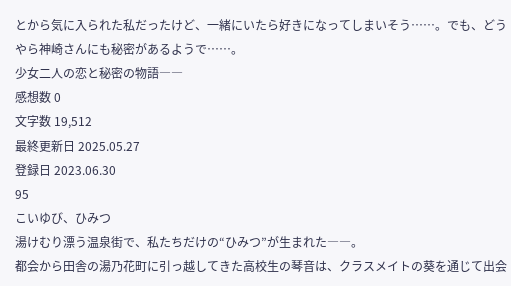とから気に入られた私だったけど、一緒にいたら好きになってしまいそう……。でも、どうやら神崎さんにも秘密があるようで……。
少女二人の恋と秘密の物語――
感想数 0
文字数 19,512
最終更新日 2025.05.27
登録日 2023.06.30
95
こいゆび、ひみつ
湯けむり漂う温泉街で、私たちだけの“ひみつ”が生まれた――。
都会から田舎の湯乃花町に引っ越してきた高校生の琴音は、クラスメイトの葵を通じて出会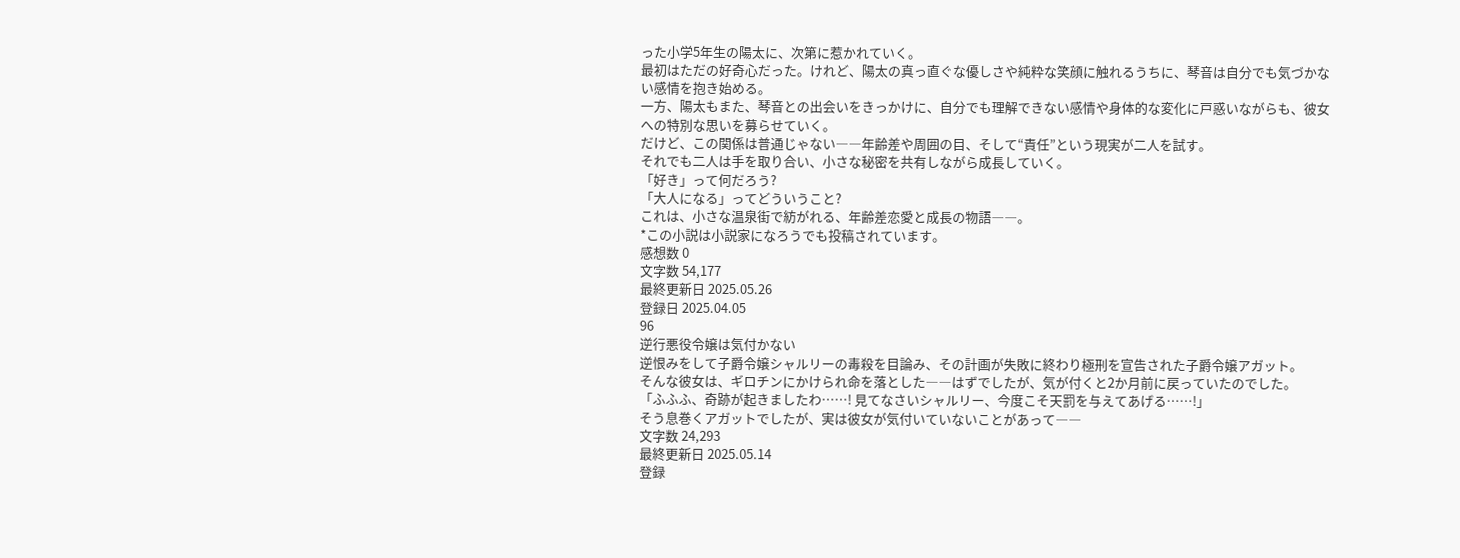った小学5年生の陽太に、次第に惹かれていく。
最初はただの好奇心だった。けれど、陽太の真っ直ぐな優しさや純粋な笑顔に触れるうちに、琴音は自分でも気づかない感情を抱き始める。
一方、陽太もまた、琴音との出会いをきっかけに、自分でも理解できない感情や身体的な変化に戸惑いながらも、彼女への特別な思いを募らせていく。
だけど、この関係は普通じゃない――年齢差や周囲の目、そして“責任”という現実が二人を試す。
それでも二人は手を取り合い、小さな秘密を共有しながら成長していく。
「好き」って何だろう?
「大人になる」ってどういうこと?
これは、小さな温泉街で紡がれる、年齢差恋愛と成長の物語――。
*この小説は小説家になろうでも投稿されています。
感想数 0
文字数 54,177
最終更新日 2025.05.26
登録日 2025.04.05
96
逆行悪役令嬢は気付かない
逆恨みをして子爵令嬢シャルリーの毒殺を目論み、その計画が失敗に終わり極刑を宣告された子爵令嬢アガット。
そんな彼女は、ギロチンにかけられ命を落とした――はずでしたが、気が付くと2か月前に戻っていたのでした。
「ふふふ、奇跡が起きましたわ……! 見てなさいシャルリー、今度こそ天罰を与えてあげる……!」
そう息巻くアガットでしたが、実は彼女が気付いていないことがあって――
文字数 24,293
最終更新日 2025.05.14
登録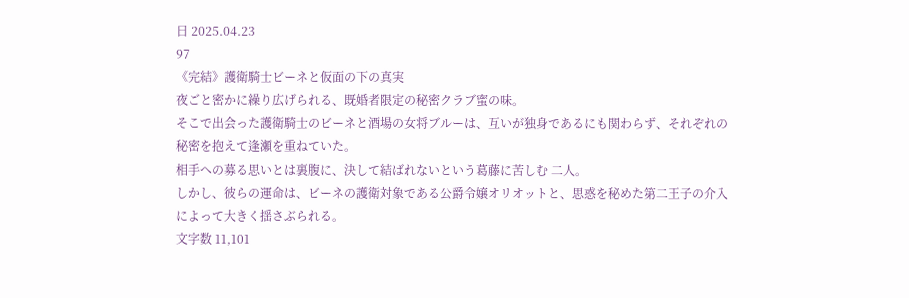日 2025.04.23
97
《完結》護衛騎士ビーネと仮面の下の真実
夜ごと密かに繰り広げられる、既婚者限定の秘密クラブ蜜の味。
そこで出会った護衛騎士のビーネと酒場の女将ブルーは、互いが独身であるにも関わらず、それぞれの秘密を抱えて逢瀬を重ねていた。
相手への募る思いとは裏腹に、決して結ばれないという葛藤に苦しむ 二人。
しかし、彼らの運命は、ビーネの護衛対象である公爵令嬢オリオットと、思惑を秘めた第二王子の介入によって大きく揺さぶられる。
文字数 11,101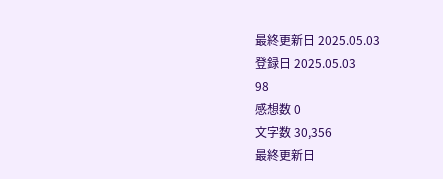最終更新日 2025.05.03
登録日 2025.05.03
98
感想数 0
文字数 30,356
最終更新日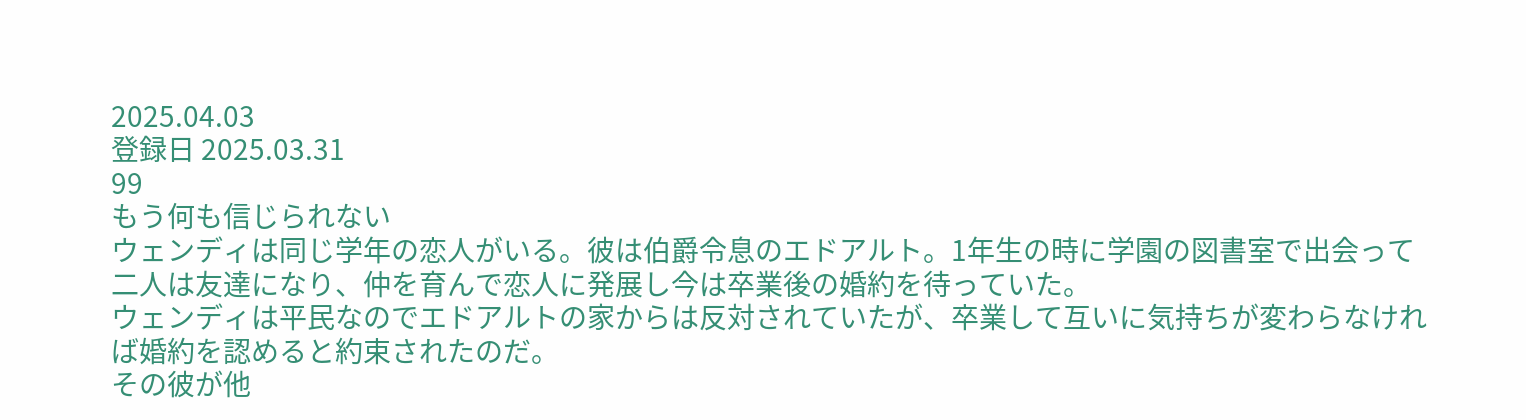2025.04.03
登録日 2025.03.31
99
もう何も信じられない
ウェンディは同じ学年の恋人がいる。彼は伯爵令息のエドアルト。1年生の時に学園の図書室で出会って二人は友達になり、仲を育んで恋人に発展し今は卒業後の婚約を待っていた。
ウェンディは平民なのでエドアルトの家からは反対されていたが、卒業して互いに気持ちが変わらなければ婚約を認めると約束されたのだ。
その彼が他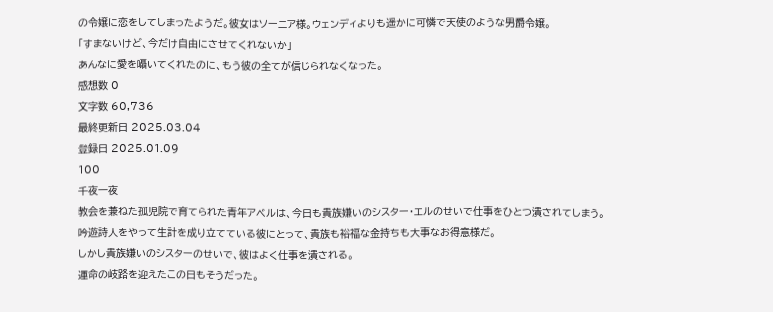の令嬢に恋をしてしまったようだ。彼女はソーニア様。ウェンディよりも遥かに可憐で天使のような男爵令嬢。
「すまないけど、今だけ自由にさせてくれないか」
あんなに愛を囁いてくれたのに、もう彼の全てが信じられなくなった。
感想数 0
文字数 60,736
最終更新日 2025.03.04
登録日 2025.01.09
100
千夜一夜
教会を兼ねた孤児院で育てられた青年アベルは、今日も貴族嫌いのシスター・エルのせいで仕事をひとつ潰されてしまう。
吟遊詩人をやって生計を成り立てている彼にとって、貴族も裕福な金持ちも大事なお得意様だ。
しかし貴族嫌いのシスターのせいで、彼はよく仕事を潰される。
運命の岐路を迎えたこの日もそうだった。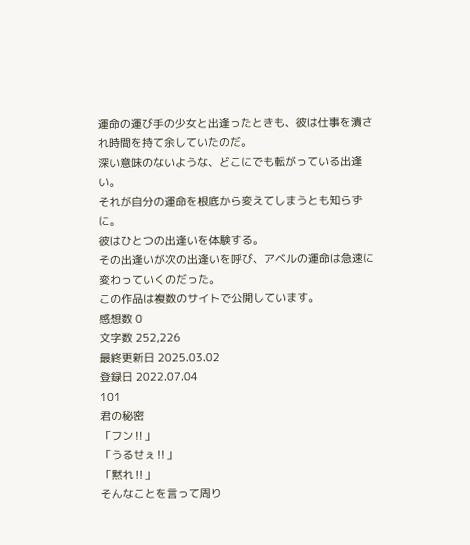運命の運び手の少女と出逢ったときも、彼は仕事を潰され時間を持て余していたのだ。
深い意味のないような、どこにでも転がっている出逢い。
それが自分の運命を根底から変えてしまうとも知らずに。
彼はひとつの出逢いを体験する。
その出逢いが次の出逢いを呼び、アベルの運命は急速に変わっていくのだった。
この作品は複数のサイトで公開しています。
感想数 0
文字数 252,226
最終更新日 2025.03.02
登録日 2022.07.04
101
君の秘密
「フン‼」
「うるせぇ‼」
「黙れ‼」
そんなことを言って周り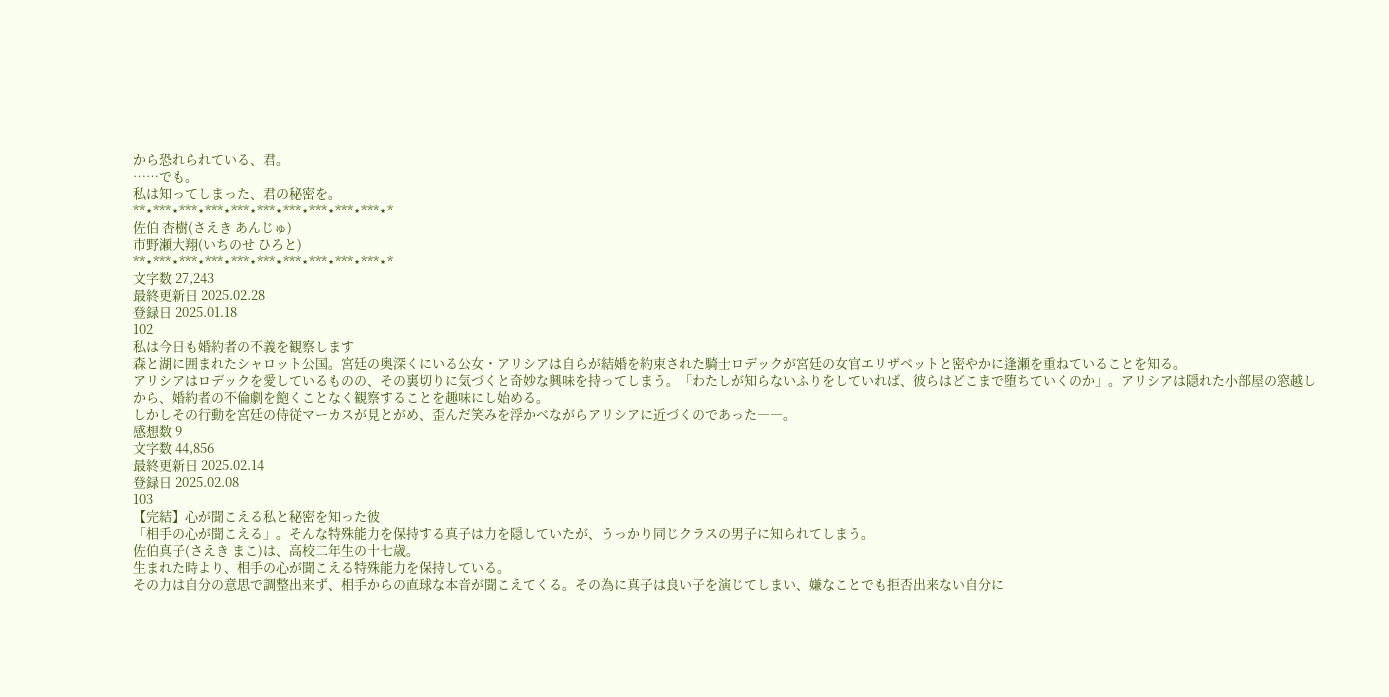から恐れられている、君。
……でも。
私は知ってしまった、君の秘密を。
**⋆***⋆***⋆***⋆***⋆***⋆***⋆***⋆***⋆***⋆*
佐伯 杏樹(さえき あんじゅ)
市野瀬大翔(いちのせ ひろと)
**⋆***⋆***⋆***⋆***⋆***⋆***⋆***⋆***⋆***⋆*
文字数 27,243
最終更新日 2025.02.28
登録日 2025.01.18
102
私は今日も婚約者の不義を観察します
森と湖に囲まれたシャロット公国。宮廷の奥深くにいる公女・アリシアは自らが結婚を約束された騎士ロデックが宮廷の女官エリザベットと密やかに逢瀬を重ねていることを知る。
アリシアはロデックを愛しているものの、その裏切りに気づくと奇妙な興味を持ってしまう。「わたしが知らないふりをしていれば、彼らはどこまで堕ちていくのか」。アリシアは隠れた小部屋の窓越しから、婚約者の不倫劇を飽くことなく観察することを趣味にし始める。
しかしその行動を宮廷の侍従マーカスが見とがめ、歪んだ笑みを浮かべながらアリシアに近づくのであった――。
感想数 9
文字数 44,856
最終更新日 2025.02.14
登録日 2025.02.08
103
【完結】心が聞こえる私と秘密を知った彼
「相手の心が聞こえる」。そんな特殊能力を保持する真子は力を隠していたが、うっかり同じクラスの男子に知られてしまう。
佐伯真子(さえき まこ)は、高校二年生の十七歳。
生まれた時より、相手の心が聞こえる特殊能力を保持している。
その力は自分の意思で調整出来ず、相手からの直球な本音が聞こえてくる。その為に真子は良い子を演じてしまい、嫌なことでも拒否出来ない自分に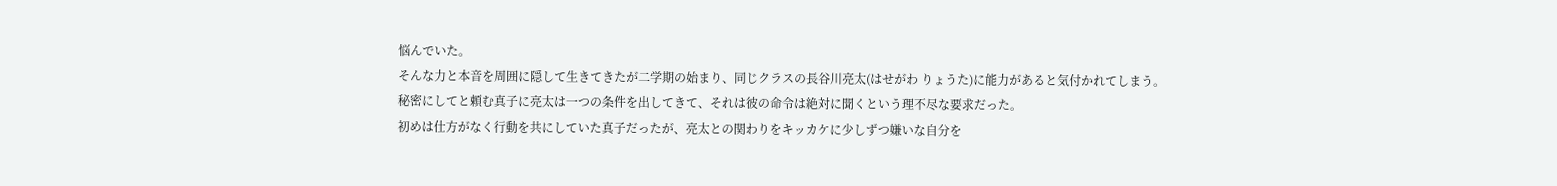悩んでいた。
そんな力と本音を周囲に隠して生きてきたが二学期の始まり、同じクラスの長谷川亮太(はせがわ りょうた)に能力があると気付かれてしまう。
秘密にしてと頼む真子に亮太は一つの条件を出してきて、それは彼の命令は絶対に聞くという理不尽な要求だった。
初めは仕方がなく行動を共にしていた真子だったが、亮太との関わりをキッカケに少しずつ嫌いな自分を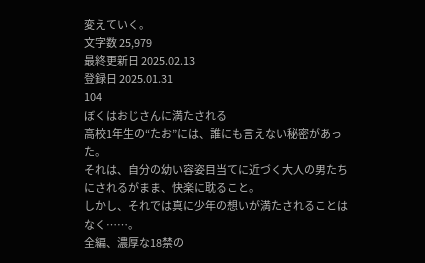変えていく。
文字数 25,979
最終更新日 2025.02.13
登録日 2025.01.31
104
ぼくはおじさんに満たされる
高校1年生の“たお”には、誰にも言えない秘密があった。
それは、自分の幼い容姿目当てに近づく大人の男たちにされるがまま、快楽に耽ること。
しかし、それでは真に少年の想いが満たされることはなく⋯⋯。
全編、濃厚な18禁の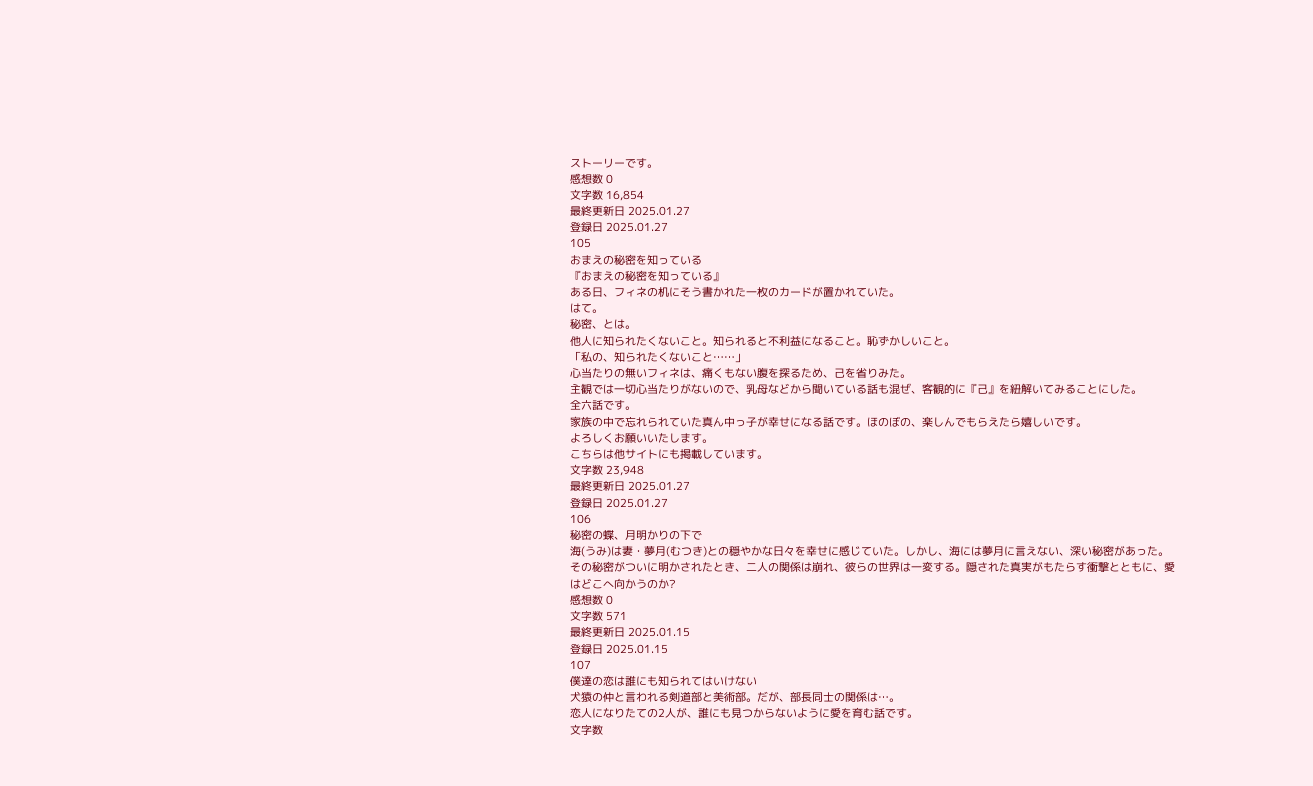ストーリーです。
感想数 0
文字数 16,854
最終更新日 2025.01.27
登録日 2025.01.27
105
おまえの秘密を知っている
『おまえの秘密を知っている』
ある日、フィネの机にそう書かれた一枚のカードが置かれていた。
はて。
秘密、とは。
他人に知られたくないこと。知られると不利益になること。恥ずかしいこと。
「私の、知られたくないこと……」
心当たりの無いフィネは、痛くもない腹を探るため、己を省りみた。
主観では一切心当たりがないので、乳母などから聞いている話も混ぜ、客観的に『己』を紐解いてみることにした。
全六話です。
家族の中で忘れられていた真ん中っ子が幸せになる話です。ほのぼの、楽しんでもらえたら嬉しいです。
よろしくお願いいたします。
こちらは他サイトにも掲載しています。
文字数 23,948
最終更新日 2025.01.27
登録日 2025.01.27
106
秘密の蝶、月明かりの下で
海(うみ)は妻・夢月(むつき)との穏やかな日々を幸せに感じていた。しかし、海には夢月に言えない、深い秘密があった。その秘密がついに明かされたとき、二人の関係は崩れ、彼らの世界は一変する。隠された真実がもたらす衝撃とともに、愛はどこへ向かうのか?
感想数 0
文字数 571
最終更新日 2025.01.15
登録日 2025.01.15
107
僕達の恋は誰にも知られてはいけない
犬猿の仲と言われる剣道部と美術部。だが、部長同士の関係は…。
恋人になりたての2人が、誰にも見つからないように愛を育む話です。
文字数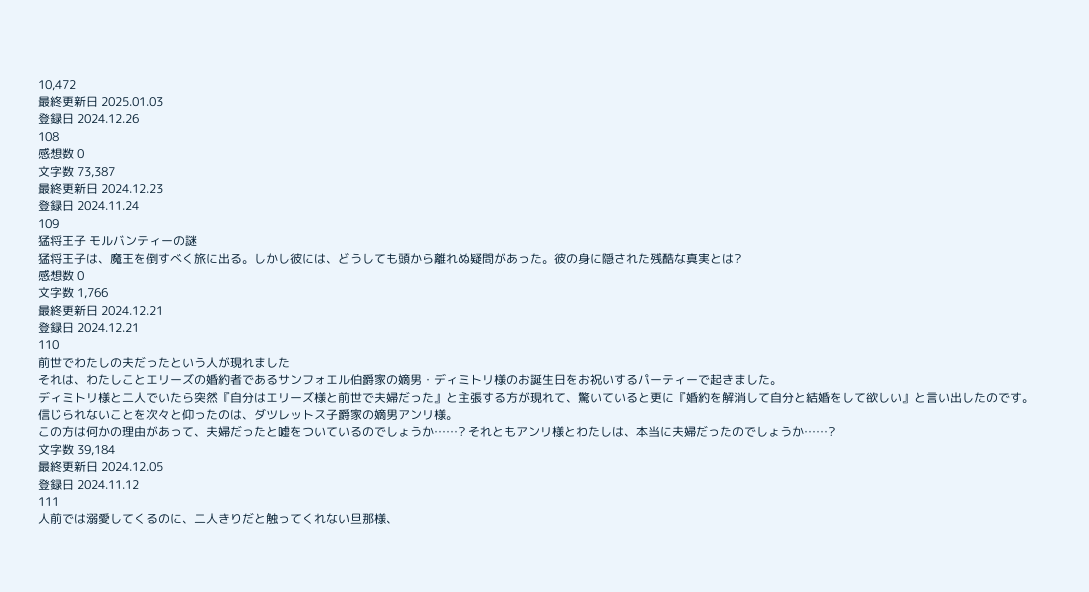10,472
最終更新日 2025.01.03
登録日 2024.12.26
108
感想数 0
文字数 73,387
最終更新日 2024.12.23
登録日 2024.11.24
109
猛将王子 モルバンティーの謎
猛将王子は、魔王を倒すべく旅に出る。しかし彼には、どうしても頭から離れぬ疑問があった。彼の身に隠された残酷な真実とは?
感想数 0
文字数 1,766
最終更新日 2024.12.21
登録日 2024.12.21
110
前世でわたしの夫だったという人が現れました
それは、わたしことエリーズの婚約者であるサンフォエル伯爵家の嫡男・ディミトリ様のお誕生日をお祝いするパーティーで起きました。
ディミトリ様と二人でいたら突然『自分はエリーズ様と前世で夫婦だった』と主張する方が現れて、驚いていると更に『婚約を解消して自分と結婚をして欲しい』と言い出したのです。
信じられないことを次々と仰ったのは、ダツレットス子爵家の嫡男アンリ様。
この方は何かの理由があって、夫婦だったと嘘をついているのでしょうか……? それともアンリ様とわたしは、本当に夫婦だったのでしょうか……?
文字数 39,184
最終更新日 2024.12.05
登録日 2024.11.12
111
人前では溺愛してくるのに、二人きりだと触ってくれない旦那様、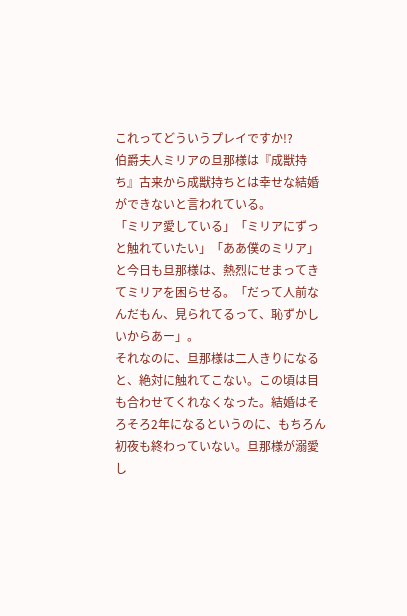これってどういうプレイですか!?
伯爵夫人ミリアの旦那様は『成獣持ち』古来から成獣持ちとは幸せな結婚ができないと言われている。
「ミリア愛している」「ミリアにずっと触れていたい」「ああ僕のミリア」と今日も旦那様は、熱烈にせまってきてミリアを困らせる。「だって人前なんだもん、見られてるって、恥ずかしいからあー」。
それなのに、旦那様は二人きりになると、絶対に触れてこない。この頃は目も合わせてくれなくなった。結婚はそろそろ2年になるというのに、もちろん初夜も終わっていない。旦那様が溺愛し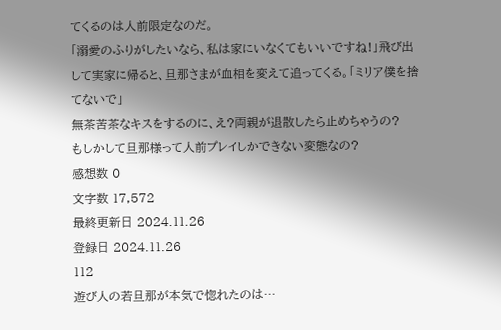てくるのは人前限定なのだ。
「溺愛のふりがしたいなら、私は家にいなくてもいいですね!」飛び出して実家に帰ると、旦那さまが血相を変えて追ってくる。「ミリア僕を捨てないで」
無茶苦茶なキスをするのに、え?両親が退散したら止めちゃうの?
もしかして旦那様って人前プレイしかできない変態なの?
感想数 0
文字数 17,572
最終更新日 2024.11.26
登録日 2024.11.26
112
遊び人の若旦那が本気で惚れたのは…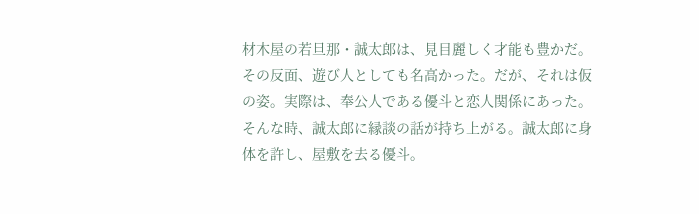材木屋の若旦那・誠太郎は、見目麗しく才能も豊かだ。その反面、遊び人としても名高かった。だが、それは仮の姿。実際は、奉公人である優斗と恋人関係にあった。
そんな時、誠太郎に縁談の話が持ち上がる。誠太郎に身体を許し、屋敷を去る優斗。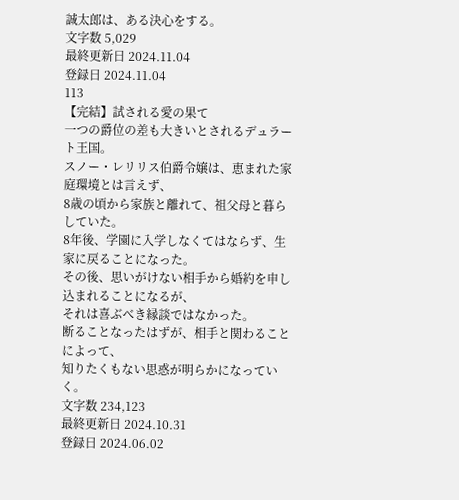誠太郎は、ある決心をする。
文字数 5,029
最終更新日 2024.11.04
登録日 2024.11.04
113
【完結】試される愛の果て
一つの爵位の差も大きいとされるデュラート王国。
スノー・レリリス伯爵令嬢は、恵まれた家庭環境とは言えず、
8歳の頃から家族と離れて、祖父母と暮らしていた。
8年後、学園に入学しなくてはならず、生家に戻ることになった。
その後、思いがけない相手から婚約を申し込まれることになるが、
それは喜ぶべき縁談ではなかった。
断ることなったはずが、相手と関わることによって、
知りたくもない思惑が明らかになっていく。
文字数 234,123
最終更新日 2024.10.31
登録日 2024.06.02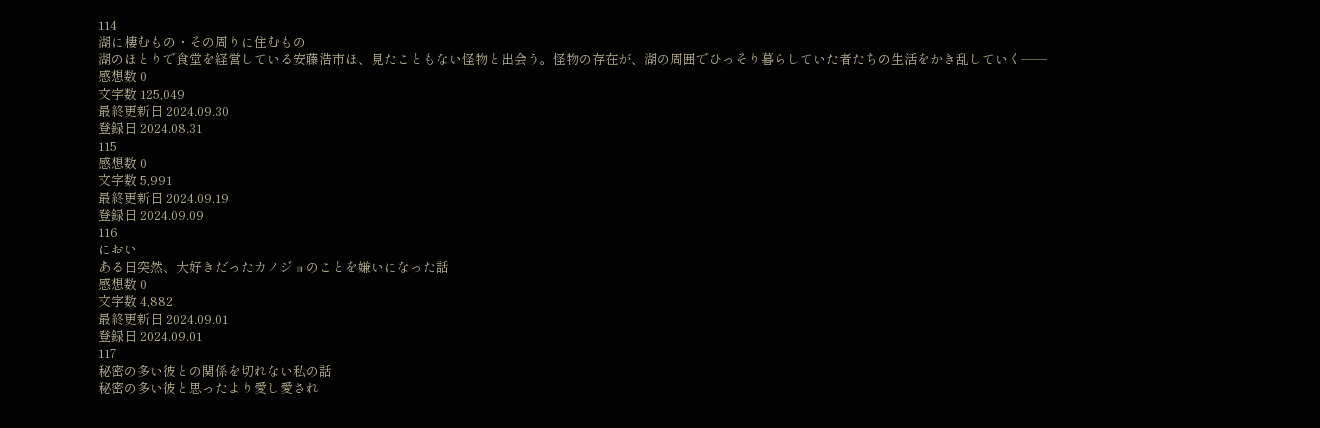114
湖に棲むもの・その周りに住むもの
湖のほとりで食堂を経営している安藤浩市ほ、見たこともない怪物と出会う。怪物の存在が、湖の周囲でひっそり暮らしていた者たちの生活をかき乱していく──
感想数 0
文字数 125,049
最終更新日 2024.09.30
登録日 2024.08.31
115
感想数 0
文字数 5,991
最終更新日 2024.09.19
登録日 2024.09.09
116
におい
ある日突然、大好きだったカノジョのことを嫌いになった話
感想数 0
文字数 4,882
最終更新日 2024.09.01
登録日 2024.09.01
117
秘密の多い彼との関係を切れない私の話
秘密の多い彼と思ったより愛し愛され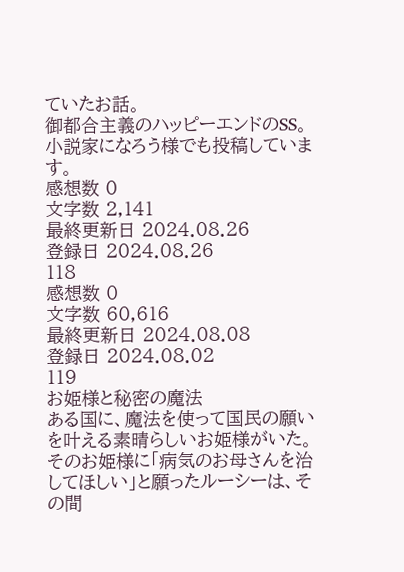ていたお話。
御都合主義のハッピーエンドのSS。
小説家になろう様でも投稿しています。
感想数 0
文字数 2,141
最終更新日 2024.08.26
登録日 2024.08.26
118
感想数 0
文字数 60,616
最終更新日 2024.08.08
登録日 2024.08.02
119
お姫様と秘密の魔法
ある国に、魔法を使って国民の願いを叶える素晴らしいお姫様がいた。
そのお姫様に「病気のお母さんを治してほしい」と願ったルーシーは、その間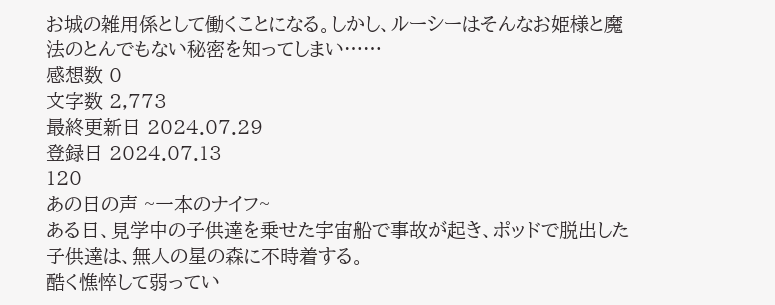お城の雑用係として働くことになる。しかし、ルーシーはそんなお姫様と魔法のとんでもない秘密を知ってしまい……
感想数 0
文字数 2,773
最終更新日 2024.07.29
登録日 2024.07.13
120
あの日の声 ~一本のナイフ~
ある日、見学中の子供達を乗せた宇宙船で事故が起き、ポッドで脱出した子供達は、無人の星の森に不時着する。
酷く憔悴して弱ってい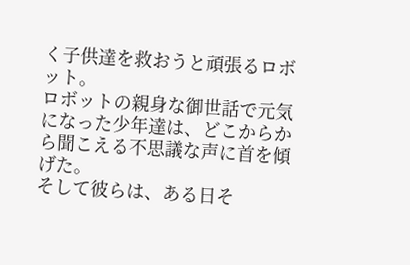く子供達を救おうと頑張るロボット。
ロボットの親身な御世話で元気になった少年達は、どこからから聞こえる不思議な声に首を傾げた。
そして彼らは、ある日そ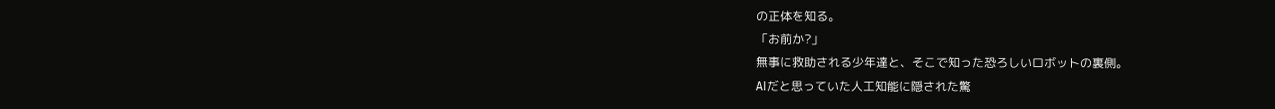の正体を知る。
「お前か?」
無事に救助される少年達と、そこで知った恐ろしいロボットの裏側。
AIだと思っていた人工知能に隠された驚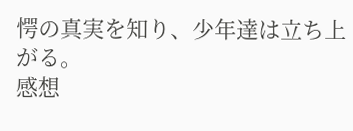愕の真実を知り、少年達は立ち上がる。
感想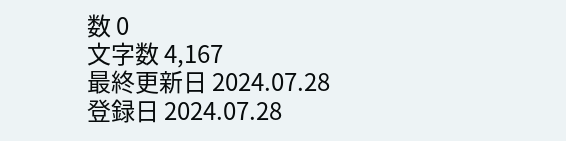数 0
文字数 4,167
最終更新日 2024.07.28
登録日 2024.07.28